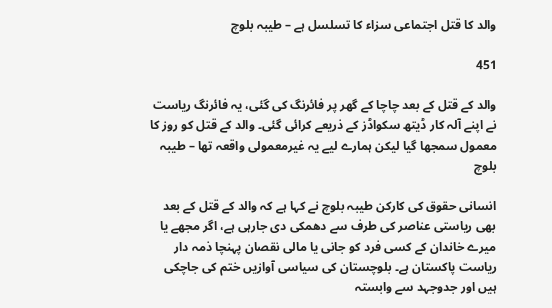والد کا قتل اجتماعی سزاء کا تسلسل ہے – طیبہ بلوچ

451

والد کے قتل کے بعد چاچا کے گھر پر فائرنگ کی گئی، یہ فائرنگ ریاست نے اپنے آلہ کار ڈیتھ سکواڈز کے ذریعے کرائی گئی۔ والد کے قتل کو روز کا معمول سمجھا گیا لیکن ہمارے لیے یہ غیرمعمولی واقعہ تھا – طیبہ بلوچ

انسانی حقوق کی کارکن طیبہ بلوچ نے کہا ہے کہ والد کے قتل کے بعد بھی ریاستی عناصر کی طرف سے دھمکی دی جارہی ہے، اگر مجھے یا میرے خاندان کے کسی فرد کو جانی یا مالی نقصان پہنچا ذمہ دار ریاست پاکستان ہے۔ بلوچستان کی سیاسی آوازیں ختم کی جاچکی ہیں اور جدوجہد سے وابستہ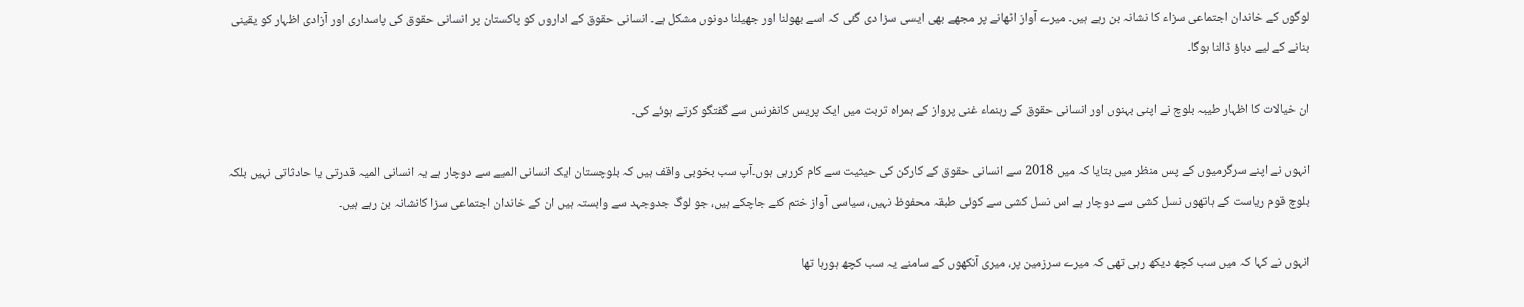لوگوں کے خاندان اجتماعی سزاء کا نشانہ بن رہے ہیں۔ میرے آواز اٹھانے پر مجھے بھی ایسی سزا دی گئی کہ اسے بھولنا اور جھیلنا دونوں مشکل ہے۔ انسانی حقوق کے اداروں کو پاکستان پر انسانی حقوق کی پاسداری اور آزادی اظہار کو یقینی بنانے کے لیے دباؤ ڈالنا ہوگا۔

ان خیالات کا اظہار طیبہ بلوچ نے اپنی بہنوں اور انسانی حقوق کے رہنماء غنی پرواز کے ہمراہ تربت میں ایک پریس کانفرنس سے گفتگو کرتے ہوئے کی۔

انہوں نے اپنے سرگرمیوں کے پس منظر میں بتایا کہ میں 2018 سے انسانی حقوق کے کارکن کی حیثیت سے کام کررہی ہوں۔آپ سب بخوبی واقف ہیں کہ بلوچستان ایک انسانی المیے سے دوچار ہے یہ انسانی المیہ قدرتی یا حادثاتی نہیں بلکہ بلوچ قوم ریاست کے ہاتھوں نسل کشی سے دوچار ہے اس نسل کشی سے کوئی طبقہ محفوظ نہیں، سیاسی آواز ختم کئے جاچکے ہیں، جو لوگ جدوجہد سے وابستہ ہیں ان کے خاندان اجتماعی سزا کانشانہ بن رہے ہیں۔

انہوں نے کہا کہ میں سب کچھ دیکھ رہی تھی کہ میرے سرزمین پر، میری آنکھوں کے سامنے یہ سب کچھ ہورہا تھا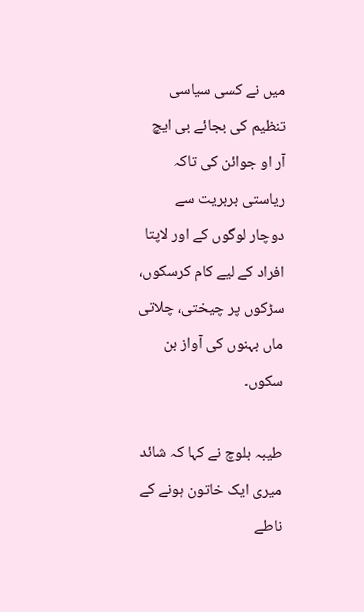میں نے کسی سیاسی تنظیم کی بجائے بی ایچ آر او جوائن کی تاکہ ریاستی بربریت سے دوچار لوگوں کے اور لاپتا افراد کے لیے کام کرسکوں، سڑکوں پر چیختی، چلاتی ماں بہنوں کی آواز بن سکوں۔

طیبہ بلوچ نے کہا کہ شائد میری ایک خاتون ہونے کے ناطے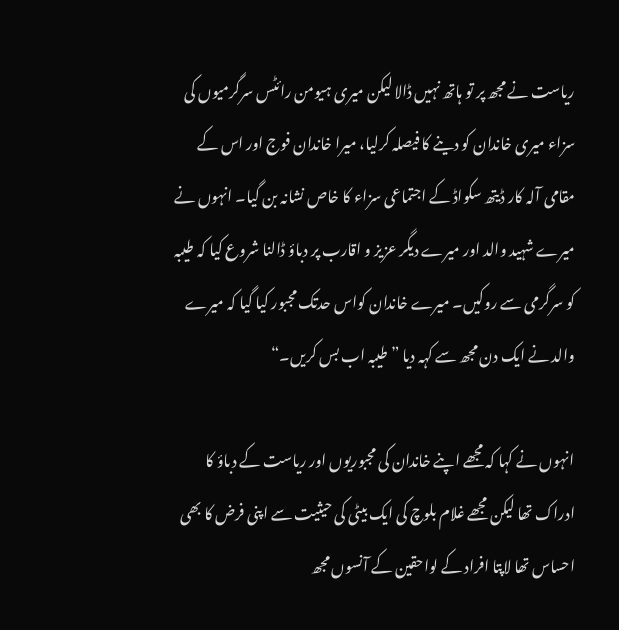ریاست نے مجھ پر تو ہاتھ نہیں ڈالا لیکن میری ہیومن رائٹس سرگرمیوں کی سزاء میری خاندان کو دینے کا فیصلہ کرلیا، میرا خاندان فوج اور اس کے مقامی آلہ کار ڈیتھ سکواڈ کے اجتماعی سزاء کا خاص نشانہ بن گیا۔ انہوں نے میرے شہید والد اور میرے دیگر عزیز و اقارب پر دباؤ ڈالنا شروع کیا کہ طیبہ کو سرگرمی سے روکیں۔ میرے خاندان کواس حدتک مجبور کیا گیا کہ میرے والد نے ایک دن مجھ سے کہہ دیا ”طیبہ اب بس کریں۔“

انہوں نے کہا کہ مجھے اپنے خاندان کی مجبوریوں اور ریاست کے دباؤ کا ادراک تھا لیکن مجھے غلام بلوچ کی ایک بیٹی کی حیثیت سے اپنی فرض کا بھی احساس تھا لاپتا افراد کے لواحقین کے آنسوں مجھ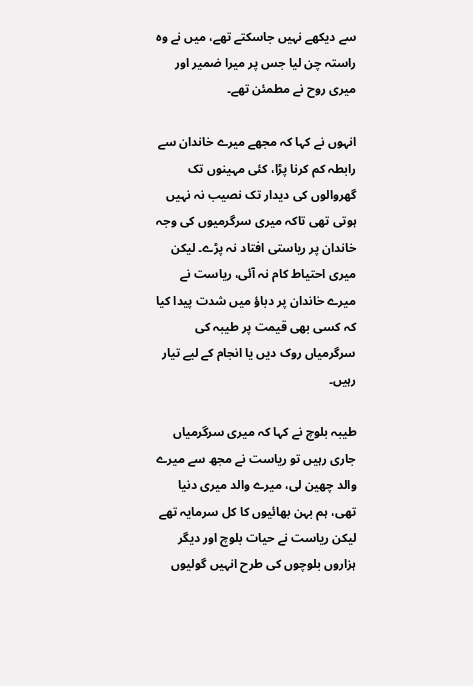سے دیکھے نہیں جاسکتے تھے، میں نے وہ راستہ چن لیا جس پر میرا ضمیر اور میری روح نے مطمئن تھے۔

انہوں نے کہا کہ مجھے میرے خاندان سے رابطہ کم کرنا پڑا، کئی مہینوں تک گھروالوں کی دیدار تک نصیب نہ نہیں ہوتی تھی تاکہ میری سرگرمیوں کی وجہ خاندان پر ریاستی افتاد نہ پڑے۔ لیکن میری احتیاط کام نہ آئی، ریاست نے میرے خاندان پر دباؤ میں شدت پیدا کیا کہ کسی بھی قیمت پر طیبہ کی سرگرمیاں روک دیں یا انجام کے لیے تیار رہیں۔

طیبہ بلوچ نے کہا کہ میری سرگرمیاں جاری رہیں تو ریاست نے مجھ سے میرے والد چھین لی، میرے والد میری دنیا تھی، ہم بہن بھائیوں کا کل سرمایہ تھے لیکن ریاست نے حیات بلوچ اور دیگر ہزاروں بلوچوں کی طرح انہیں گولیوں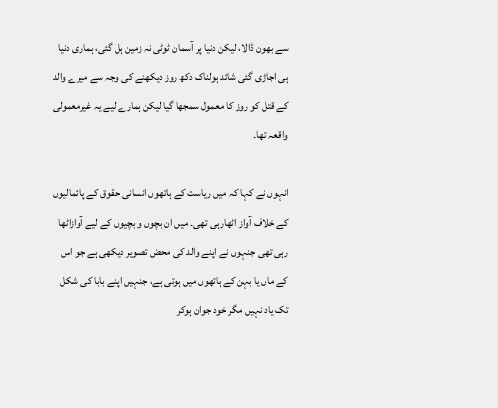سے بھون ڈالا، لیکن دنیا پر آسمان ٹوٹی نہ زمین ہل گئی، ہماری دنیا ہی اجاڑی گئی شائد ہولناک دکھ روز دیکھنے کی وجہ سے میرے والد کے قتل کو روز کا معمول سمجھا گیا لیکن ہمارے لیے یہ غیرمعمولی واقعہ تھا۔

انہوں نے کہا کہ میں ریاست کے ہاتھوں انسانی حقوق کے پائمالیوں کے خلاف آواز اٹھارہی تھی۔ میں ان بچوں و بچیوں کے لیے آوازاٹھا رہی تھی جنہوں نے اپنے والد کی محض تصویر دیکھی ہے جو اس کے ماں یا بہن کے ہاتھوں میں ہوتی ہے، جنہیں اپنے بابا کی شکل تک یاد نہیں مگر خود جوان ہوکر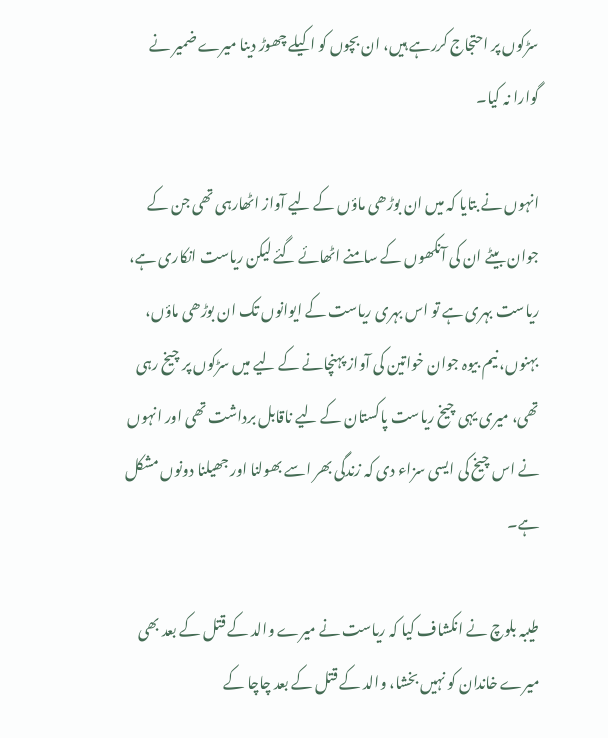سڑکوں پر احتجاج کررہے ہیں، ان بچوں کو اکیلے چھوڑ دینا میرے ضمیر نے گوارا نہ کیا۔

انہوں نے بتایا کہ میں ان بوڑھی ماؤں کے لیے آواز اٹھارہی تھی جن کے جوان بیٹے ان کی آنکھوں کے سامنے اٹھائے گئے لیکن ریاست انکاری ہے، ریاست بہری ہے تو اس بہری ریاست کے ایوانوں تک ان بوڑھی ماؤں، بہنوں، نیم بیوہ جوان خواتین کی آواز پہنچانے کے لیے میں سڑکوں پر چیخ رہی تھی، میری یہی چیخ ریاست پاکستان کے لیے ناقابل برداشت تھی اور انہوں نے اس چیخ کی ایسی سزاء دی کہ زندگی بھر اسے بھولنا اور جھیلنا دونوں مشکل ہے۔

طیبہ بلوچ نے انکشاف کیا کہ ریاست نے میرے والد کے قتل کے بعد بھی میرے خاندان کو نہیں بخشا، والد کے قتل کے بعد چاچا کے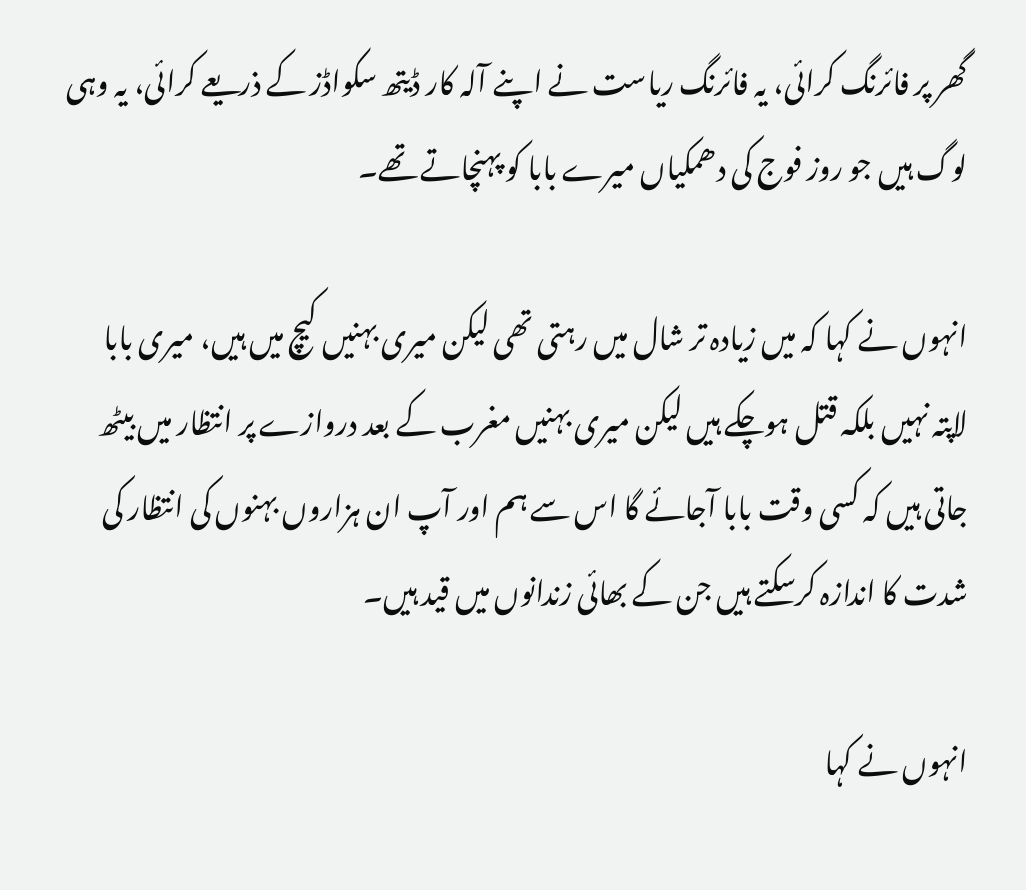گھر پر فائرنگ کرائی، یہ فائرنگ ریاست نے اپنے آلہ کار ڈیتھ سکواڈز کے ذریعے کرائی، یہ وہی لوگ ہیں جو روز فوج کی دھمکیاں میرے بابا کو پہنچاتے تھے۔

انہوں نے کہا کہ میں زیادہ تر شال میں رہتی تھی لیکن میری بہنیں کیچ میں ہیں، میری بابا لاپتہ نہیں بلکہ قتل ہوچکے ہیں لیکن میری بہنیں مغرب کے بعد دروازے پر انتظار میں بیٹھ جاتی ہیں کہ کسی وقت بابا آجائے گا اس سے ہم اور آپ ان ہزاروں بہنوں کی انتظار کی شدت کا اندازہ کرسکتے ہیں جن کے بھائی زندانوں میں قید ہیں۔

انہوں نے کہا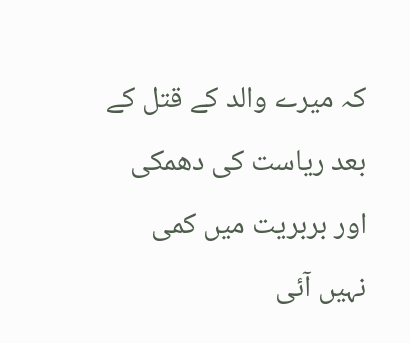کہ میرے والد کے قتل کے بعد ریاست کی دھمکی اور بربریت میں کمی نہیں آئی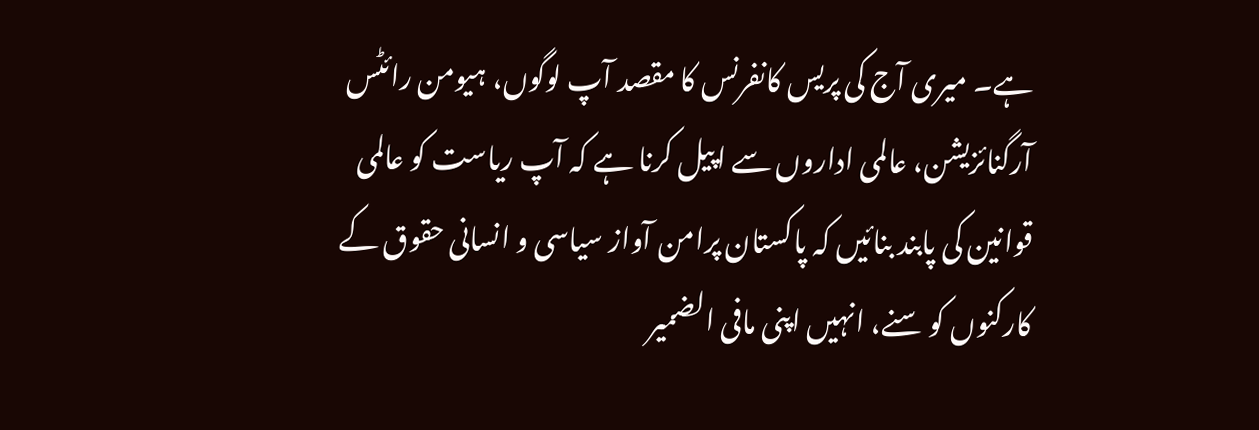ہے۔ میری آج کی پریس کانفرنس کا مقصد آپ لوگوں، ہیومن رائٹس آرگنائزیشن، عالمی اداروں سے اپیل کرنا ہے کہ آپ ریاست کو عالمی قوانین کی پابند بنائیں کہ پاکستان پرامن آواز سیاسی و انسانی حقوق کے کارکنوں کو سنے، انہیں اپنی مافی الضمیر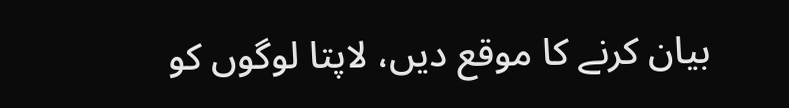بیان کرنے کا موقع دیں، لاپتا لوگوں کو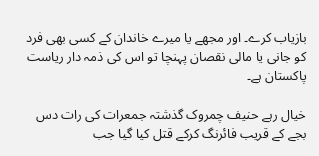بازیاب کرے۔ اور مجھے یا میرے خاندان کے کسی بھی فرد کو جانی یا مالی نقصان پہنچا تو اس کی ذمہ دار ریاست پاکستان ہے۔

خیال رہے حنیف چمروک گذشتہ جمعرات کی رات دس بجے کے قریب فائرنگ کرکے قتل کیا گیا جب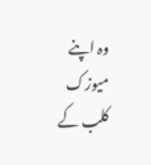وہ اپنے میوزک کلب کے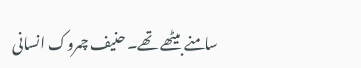سامنے بیٹھے تھے۔ حنیف چمروک انسانی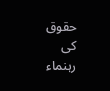حقوق کی رہنماء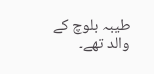طیبہ بلوچ کے والد تھے۔